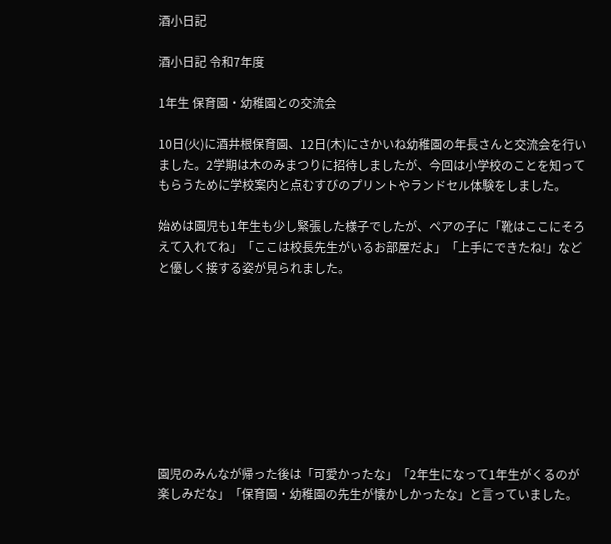酒小日記

酒小日記 令和7年度

1年生 保育園・幼稚園との交流会

10日(火)に酒井根保育園、12日(木)にさかいね幼稚園の年長さんと交流会を行いました。2学期は木のみまつりに招待しましたが、今回は小学校のことを知ってもらうために学校案内と点むすびのプリントやランドセル体験をしました。

始めは園児も1年生も少し緊張した様子でしたが、ペアの子に「靴はここにそろえて入れてね」「ここは校長先生がいるお部屋だよ」「上手にできたね!」などと優しく接する姿が見られました。









園児のみんなが帰った後は「可愛かったな」「2年生になって1年生がくるのが楽しみだな」「保育園・幼稚園の先生が懐かしかったな」と言っていました。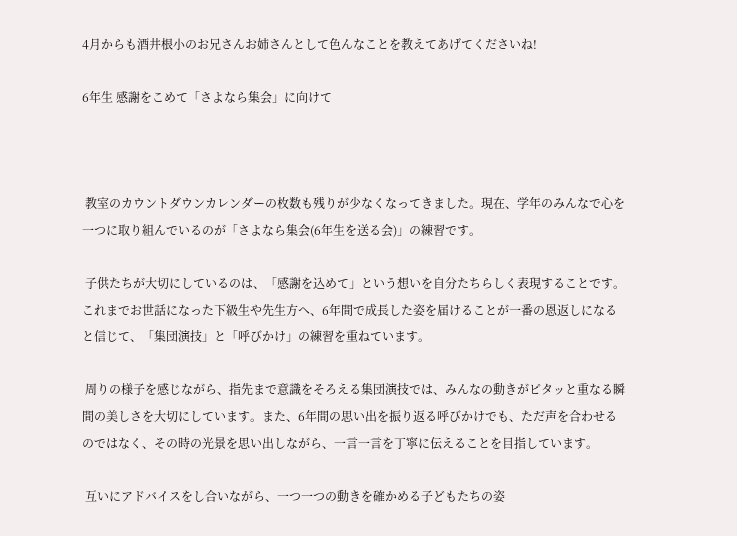4月からも酒井根小のお兄さんお姉さんとして色んなことを教えてあげてくださいね!

6年生 感謝をこめて「さよなら集会」に向けて



 教室のカウントダウンカレンダーの枚数も残りが少なくなってきました。現在、学年のみんなで心を一つに取り組んでいるのが「さよなら集会(6年生を送る会)」の練習です。

 子供たちが大切にしているのは、「感謝を込めて」という想いを自分たちらしく表現することです。これまでお世話になった下級生や先生方へ、6年間で成長した姿を届けることが一番の恩返しになると信じて、「集団演技」と「呼びかけ」の練習を重ねています。

 周りの様子を感じながら、指先まで意識をそろえる集団演技では、みんなの動きがピタッと重なる瞬間の美しさを大切にしています。また、6年間の思い出を振り返る呼びかけでも、ただ声を合わせるのではなく、その時の光景を思い出しながら、一言一言を丁寧に伝えることを目指しています。

 互いにアドバイスをし合いながら、一つ一つの動きを確かめる子どもたちの姿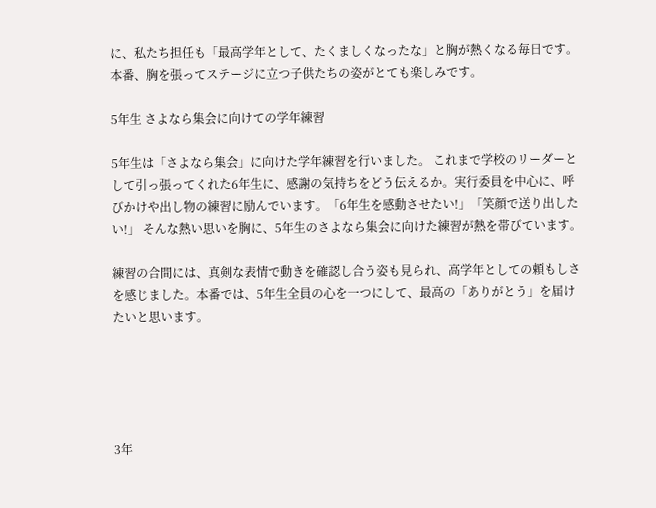に、私たち担任も「最高学年として、たくましくなったな」と胸が熱くなる毎日です。本番、胸を張ってステージに立つ子供たちの姿がとても楽しみです。

5年生 さよなら集会に向けての学年練習

5年生は「さよなら集会」に向けた学年練習を行いました。 これまで学校のリーダーとして引っ張ってくれた6年生に、感謝の気持ちをどう伝えるか。実行委員を中心に、呼びかけや出し物の練習に励んでいます。「6年生を感動させたい!」「笑顔で送り出したい!」 そんな熱い思いを胸に、5年生のさよなら集会に向けた練習が熱を帯びています。

練習の合間には、真剣な表情で動きを確認し合う姿も見られ、高学年としての頼もしさを感じました。本番では、5年生全員の心を一つにして、最高の「ありがとう」を届けたいと思います。





3年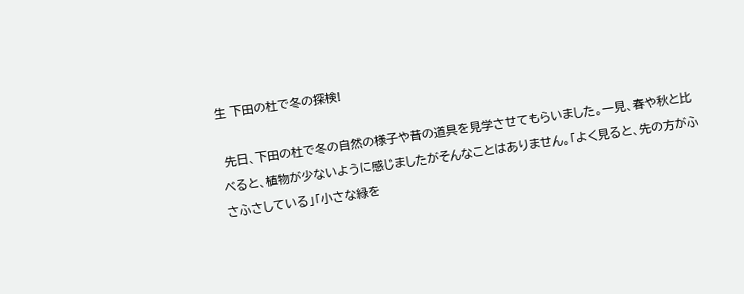生 下田の杜で冬の探検!

 先日、下田の杜で冬の自然の様子や昔の道具を見学させてもらいました。一見、春や秋と比べると、植物が少ないように感じましたがそんなことはありません。「よく見ると、先の方がふさふさしている」「小さな緑を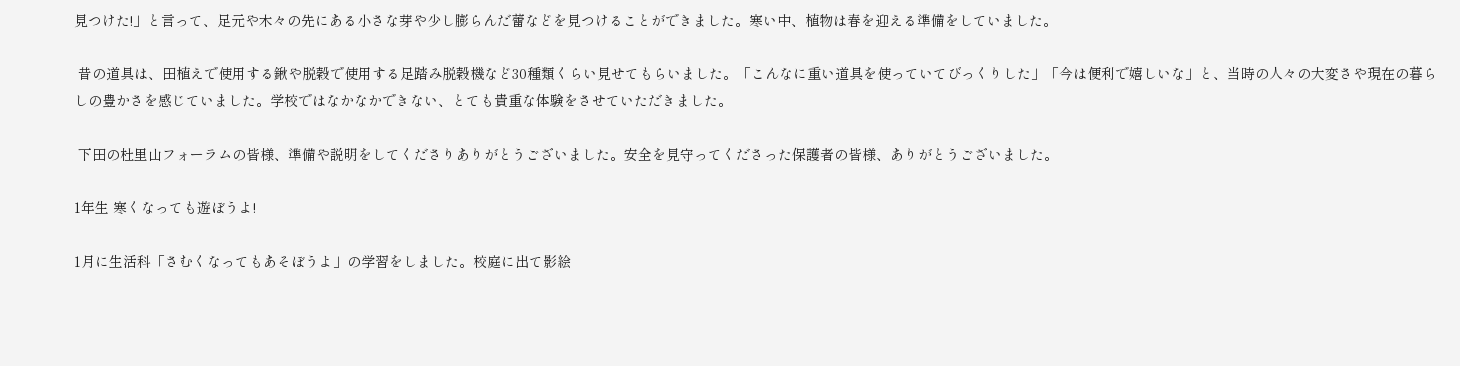見つけた!」と言って、足元や木々の先にある小さな芽や少し膨らんだ蕾などを見つけることができました。寒い中、植物は春を迎える準備をしていました。

 昔の道具は、田植えで使用する鍬や脱穀で使用する足踏み脱穀機など30種類くらい見せてもらいました。「こんなに重い道具を使っていてびっくりした」「今は便利で嬉しいな」と、当時の人々の大変さや現在の暮らしの豊かさを感じていました。学校ではなかなかできない、とても貴重な体験をさせていただきました。

 下田の杜里山フォーラムの皆様、準備や説明をしてくださりありがとうございました。安全を見守ってくださった保護者の皆様、ありがとうございました。

1年生 寒くなっても遊ぼうよ!

1月に生活科「さむくなってもあそぼうよ」の学習をしました。校庭に出て影絵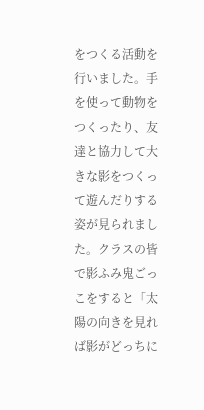をつくる活動を行いました。手を使って動物をつくったり、友達と協力して大きな影をつくって遊んだりする姿が見られました。クラスの皆で影ふみ鬼ごっこをすると「太陽の向きを見れば影がどっちに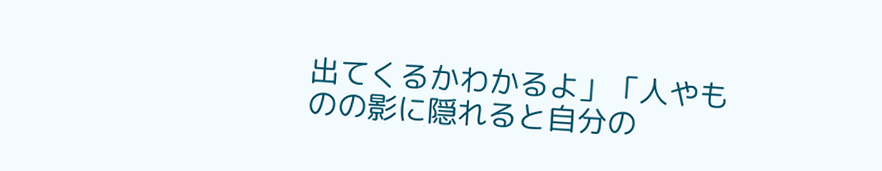出てくるかわかるよ」「人やものの影に隠れると自分の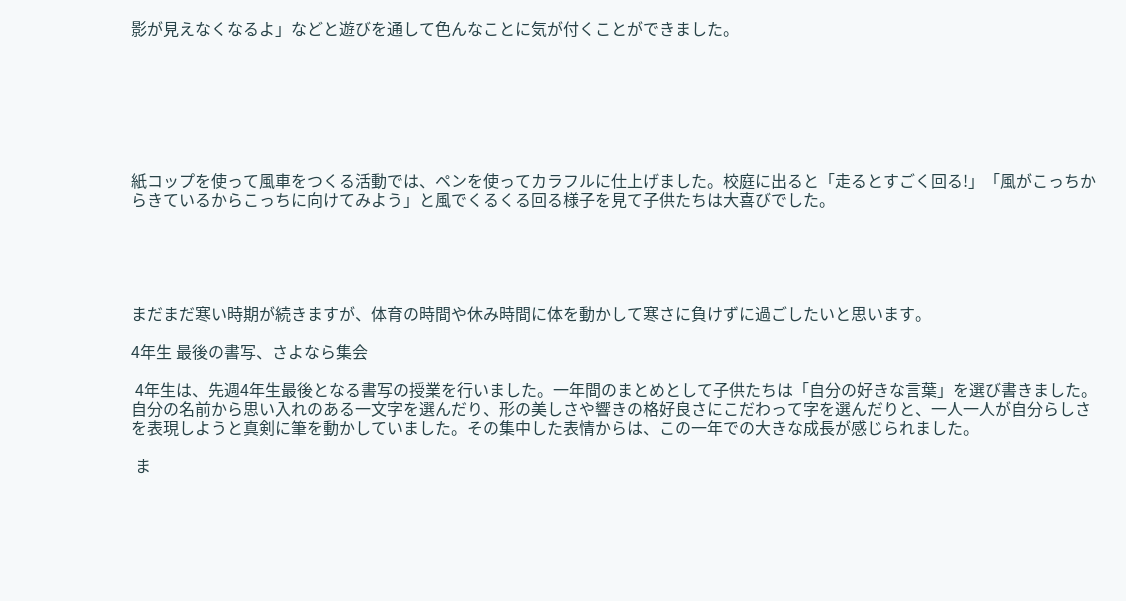影が見えなくなるよ」などと遊びを通して色んなことに気が付くことができました。







紙コップを使って風車をつくる活動では、ペンを使ってカラフルに仕上げました。校庭に出ると「走るとすごく回る!」「風がこっちからきているからこっちに向けてみよう」と風でくるくる回る様子を見て子供たちは大喜びでした。





まだまだ寒い時期が続きますが、体育の時間や休み時間に体を動かして寒さに負けずに過ごしたいと思います。

4年生 最後の書写、さよなら集会

 4年生は、先週4年生最後となる書写の授業を行いました。一年間のまとめとして子供たちは「自分の好きな言葉」を選び書きました。自分の名前から思い入れのある一文字を選んだり、形の美しさや響きの格好良さにこだわって字を選んだりと、一人一人が自分らしさを表現しようと真剣に筆を動かしていました。その集中した表情からは、この一年での大きな成長が感じられました。

 ま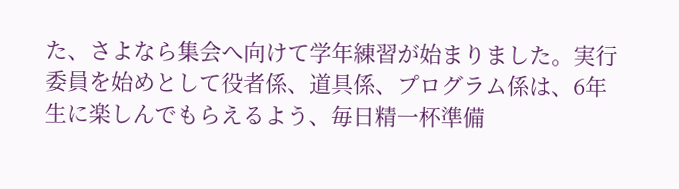た、さよなら集会へ向けて学年練習が始まりました。実行委員を始めとして役者係、道具係、プログラム係は、6年生に楽しんでもらえるよう、毎日精一杯準備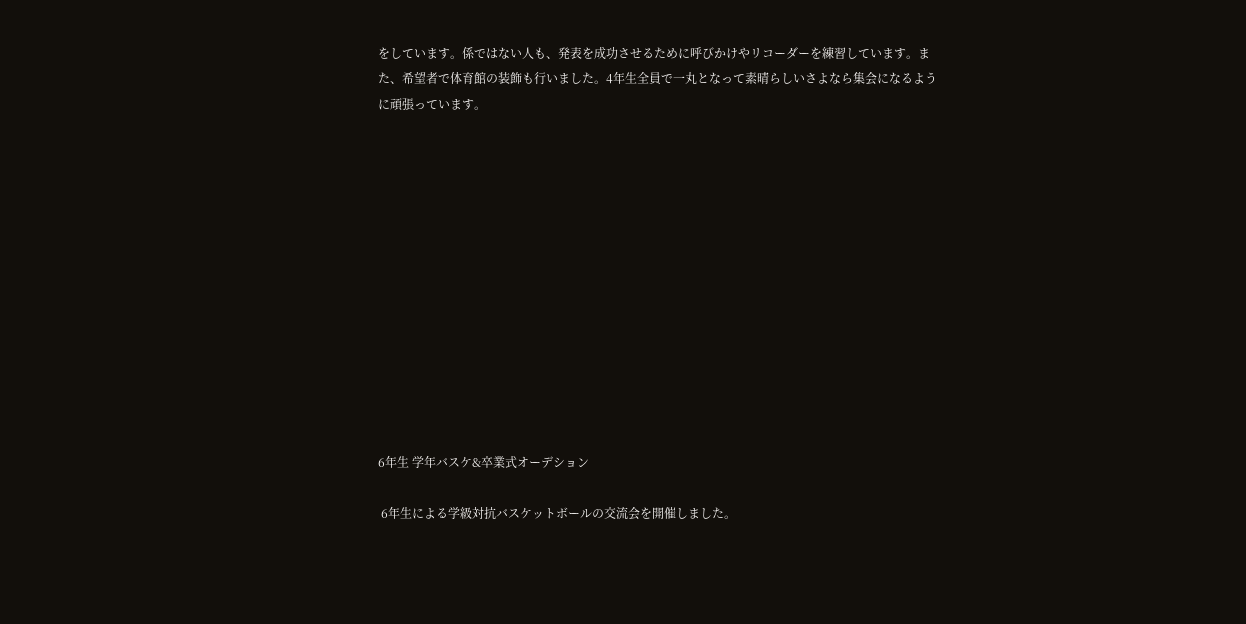をしています。係ではない人も、発表を成功させるために呼びかけやリコーダーを練習しています。また、希望者で体育館の装飾も行いました。4年生全員で一丸となって素晴らしいさよなら集会になるように頑張っています。













6年生 学年バスケ&卒業式オーデション

 6年生による学級対抗バスケットボールの交流会を開催しました。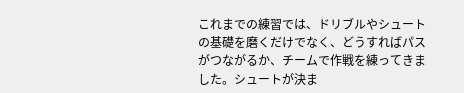これまでの練習では、ドリブルやシュートの基礎を磨くだけでなく、どうすればパスがつながるか、チームで作戦を練ってきました。シュートが決ま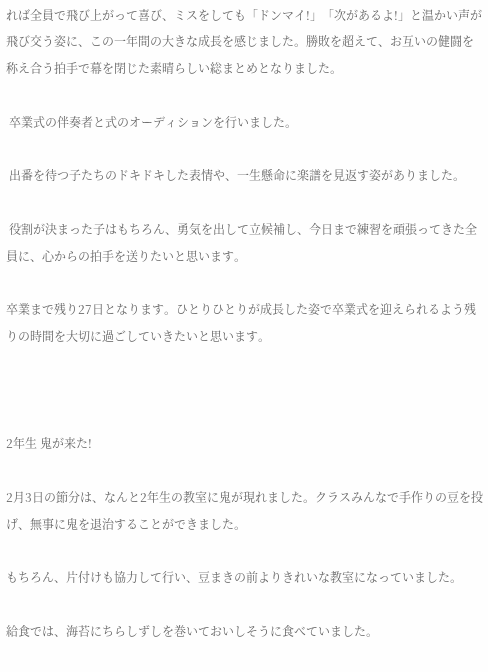れば全員で飛び上がって喜び、ミスをしても「ドンマイ!」「次があるよ!」と温かい声が飛び交う姿に、この一年間の大きな成長を感じました。勝敗を超えて、お互いの健闘を称え合う拍手で幕を閉じた素晴らしい総まとめとなりました。

 卒業式の伴奏者と式のオーディションを行いました。

 出番を待つ子たちのドキドキした表情や、一生懸命に楽譜を見返す姿がありました。

 役割が決まった子はもちろん、勇気を出して立候補し、今日まで練習を頑張ってきた全員に、心からの拍手を送りたいと思います。

卒業まで残り27日となります。ひとりひとりが成長した姿で卒業式を迎えられるよう残りの時間を大切に過ごしていきたいと思います。



2年生 鬼が来た!

2月3日の節分は、なんと2年生の教室に鬼が現れました。クラスみんなで手作りの豆を投げ、無事に鬼を退治することができました。

もちろん、片付けも協力して行い、豆まきの前よりきれいな教室になっていました。

給食では、海苔にちらしずしを巻いておいしそうに食べていました。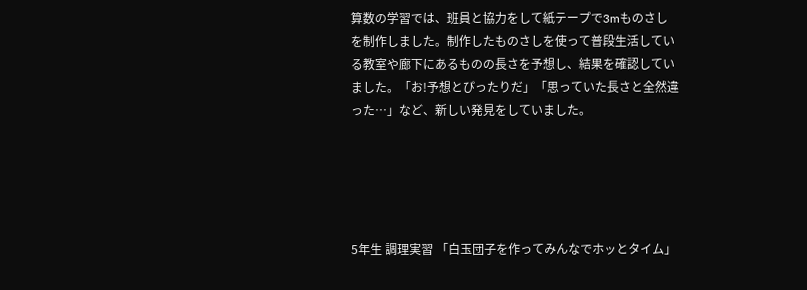算数の学習では、班員と協力をして紙テープで3mものさしを制作しました。制作したものさしを使って普段生活している教室や廊下にあるものの長さを予想し、結果を確認していました。「お!予想とぴったりだ」「思っていた長さと全然違った…」など、新しい発見をしていました。





5年生 調理実習 「白玉団子を作ってみんなでホッとタイム」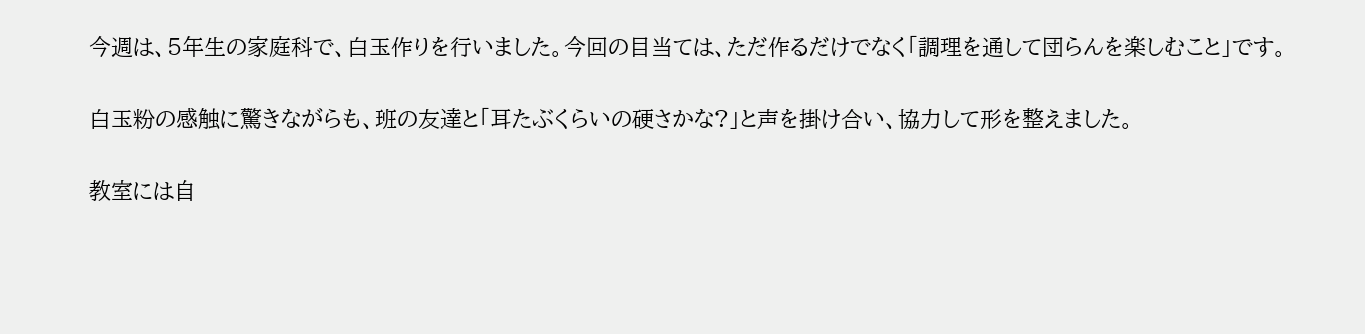今週は、5年生の家庭科で、白玉作りを行いました。今回の目当ては、ただ作るだけでなく「調理を通して団らんを楽しむこと」です。

白玉粉の感触に驚きながらも、班の友達と「耳たぶくらいの硬さかな?」と声を掛け合い、協力して形を整えました。

教室には自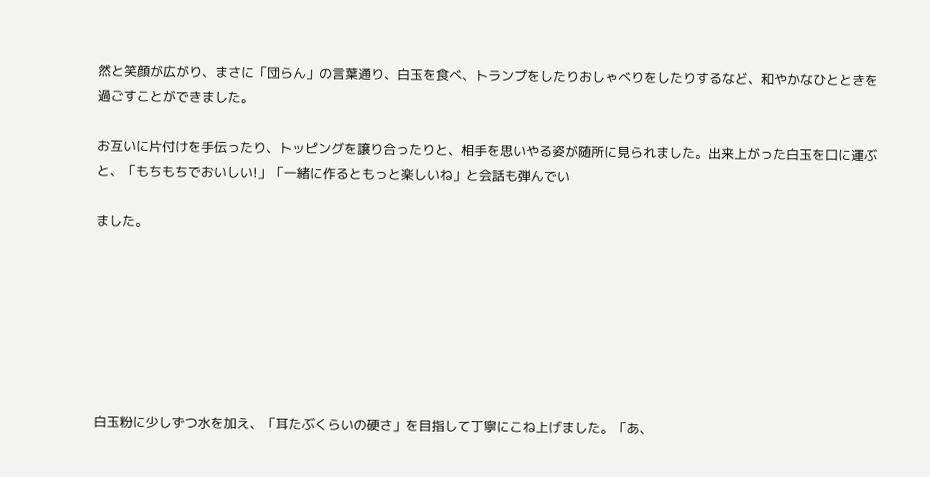然と笑顔が広がり、まさに「団らん」の言葉通り、白玉を食べ、トランプをしたりおしゃべりをしたりするなど、和やかなひとときを過ごすことができました。

お互いに片付けを手伝ったり、トッピングを譲り合ったりと、相手を思いやる姿が随所に見られました。出来上がった白玉を口に運ぶと、「もちもちでおいしい!」「一緒に作るともっと楽しいね」と会話も弾んでい

ました。







白玉粉に少しずつ水を加え、「耳たぶくらいの硬さ」を目指して丁寧にこね上げました。「あ、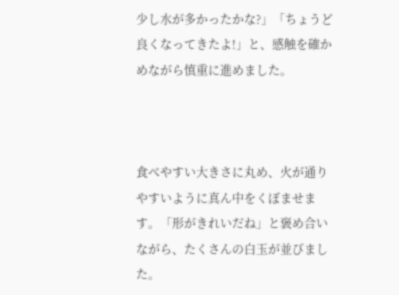少し水が多かったかな?」「ちょうど良くなってきたよ!」と、感触を確かめながら慎重に進めました。



食べやすい大きさに丸め、火が通りやすいように真ん中をくぼませます。「形がきれいだね」と褒め合いながら、たくさんの白玉が並びました。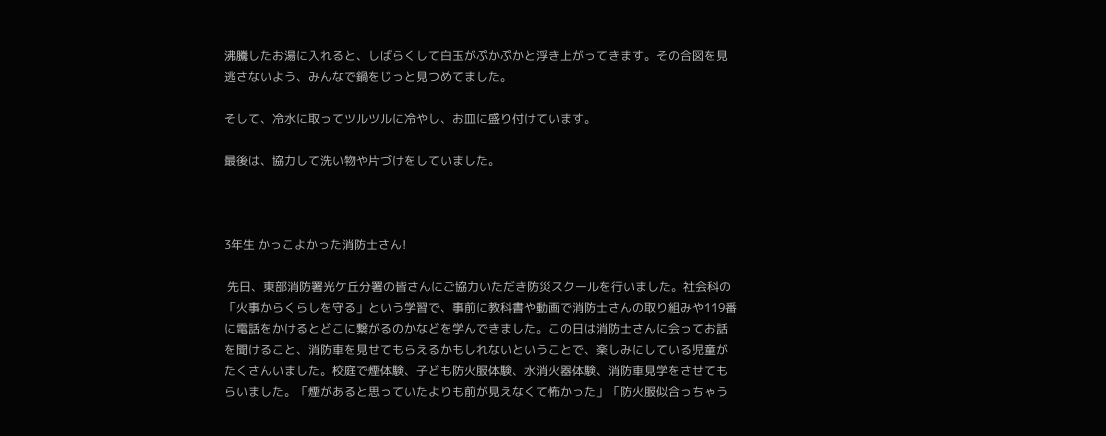沸騰したお湯に入れると、しばらくして白玉がぷかぷかと浮き上がってきます。その合図を見逃さないよう、みんなで鍋をじっと見つめてました。

そして、冷水に取ってツルツルに冷やし、お皿に盛り付けています。

最後は、協力して洗い物や片づけをしていました。



3年生 かっこよかった消防士さん!

 先日、東部消防署光ケ丘分署の皆さんにご協力いただき防災スクールを行いました。社会科の「火事からくらしを守る」という学習で、事前に教科書や動画で消防士さんの取り組みや119番に電話をかけるとどこに繋がるのかなどを学んできました。この日は消防士さんに会ってお話を聞けること、消防車を見せてもらえるかもしれないということで、楽しみにしている児童がたくさんいました。校庭で煙体験、子ども防火服体験、水消火器体験、消防車見学をさせてもらいました。「煙があると思っていたよりも前が見えなくて怖かった」「防火服似合っちゃう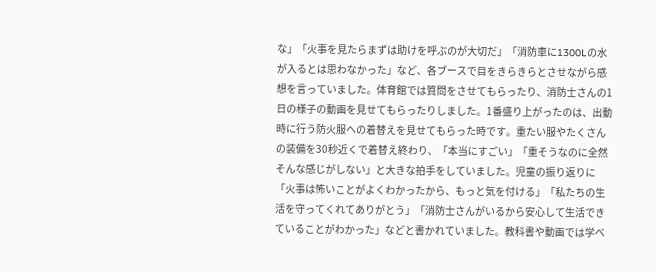な」「火事を見たらまずは助けを呼ぶのが大切だ」「消防車に1300Lの水が入るとは思わなかった」など、各ブースで目をきらきらとさせながら感想を言っていました。体育館では質問をさせてもらったり、消防士さんの1日の様子の動画を見せてもらったりしました。1番盛り上がったのは、出動時に行う防火服への着替えを見せてもらった時です。重たい服やたくさんの装備を30秒近くで着替え終わり、「本当にすごい」「重そうなのに全然そんな感じがしない」と大きな拍手をしていました。児童の振り返りに「火事は怖いことがよくわかったから、もっと気を付ける」「私たちの生活を守ってくれてありがとう」「消防士さんがいるから安心して生活できていることがわかった」などと書かれていました。教科書や動画では学べ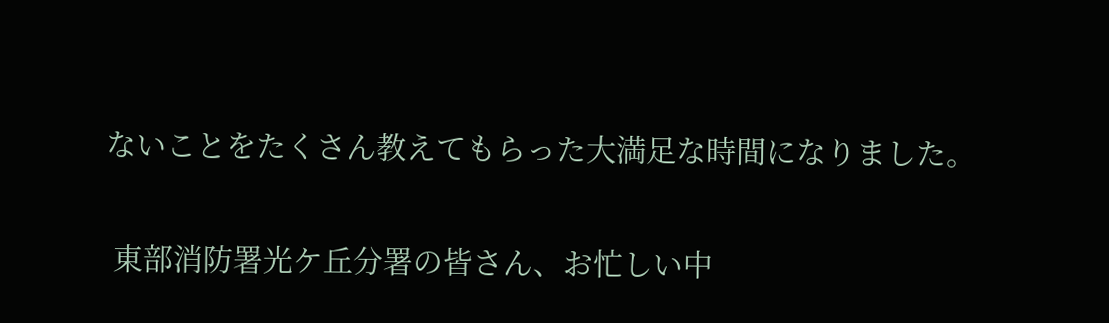ないことをたくさん教えてもらった大満足な時間になりました。

 東部消防署光ケ丘分署の皆さん、お忙しい中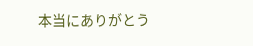本当にありがとう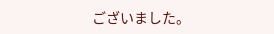ございました。